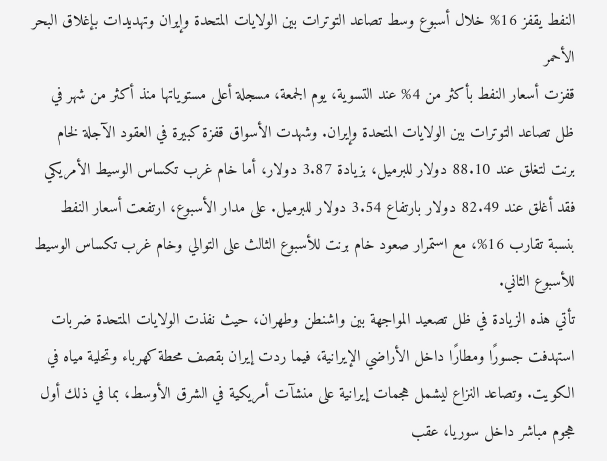النفط يقفز 16% خلال أسبوع وسط تصاعد التوترات بين الولايات المتحدة وإيران وتهديدات بإغلاق البحر الأحمر
قفزت أسعار النفط بأكثر من 4% عند التسوية، يوم الجمعة، مسجلة أعلى مستوياتها منذ أكثر من شهر في ظل تصاعد التوترات بين الولايات المتحدة وإيران. وشهدت الأسواق قفزة كبيرة في العقود الآجلة لخام برنت لتغلق عند 88.10 دولار للبرميل، بزيادة 3.87 دولار، أما خام غرب تكساس الوسيط الأمريكي فقد أغلق عند 82.49 دولار بارتفاع 3.54 دولار للبرميل. على مدار الأسبوع، ارتفعت أسعار النفط بنسبة تقارب 16%، مع استمرار صعود خام برنت للأسبوع الثالث على التوالي وخام غرب تكساس الوسيط للأسبوع الثاني.
تأتي هذه الزيادة في ظل تصعيد المواجهة بين واشنطن وطهران، حيث نفذت الولايات المتحدة ضربات استهدفت جسورًا ومطارًا داخل الأراضي الإيرانية، فيما ردت إيران بقصف محطة كهرباء وتحلية مياه في الكويت. وتصاعد النزاع ليشمل هجمات إيرانية على منشآت أمريكية في الشرق الأوسط، بما في ذلك أول هجوم مباشر داخل سوريا، عقب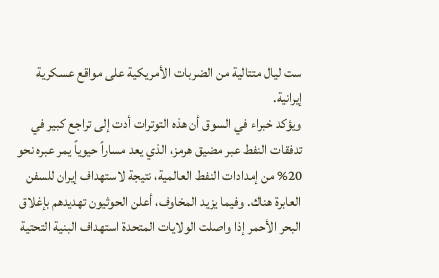ست ليال متتالية من الضربات الأمريكية على مواقع عسكرية إيرانية.
ويؤكد خبراء في السوق أن هذه التوترات أدت إلى تراجع كبير في تدفقات النفط عبر مضيق هرمز، الذي يعد مساراً حيوياً يمر عبره نحو 20% من إمدادات النفط العالمية، نتيجة لاستهداف إيران للسفن العابرة هناك. وفيما يزيد المخاوف، أعلن الحوثيون تهديدهم بإغلاق البحر الأحمر إذا واصلت الولايات المتحدة استهداف البنية التحتية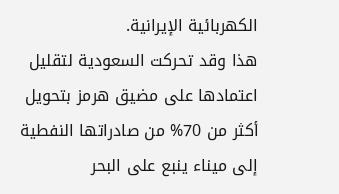الكهربائية الإيرانية.
هذا وقد تحركت السعودية لتقليل اعتمادها على مضيق هرمز بتحويل أكثر من 70% من صادراتها النفطية إلى ميناء ينبع على البحر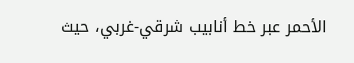الأحمر عبر خط أنابيب شرقي-غربي، حيث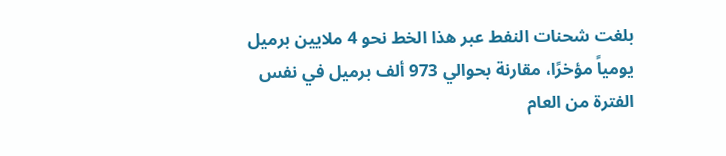بلغت شحنات النفط عبر هذا الخط نحو 4 ملايين برميل يومياً مؤخرًا، مقارنة بحوالي 973 ألف برميل في نفس الفترة من العام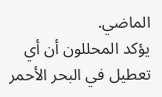الماضي.
يؤكد المحللون أن أي تعطيل في البحر الأحمر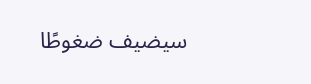سيضيف ضغوطًا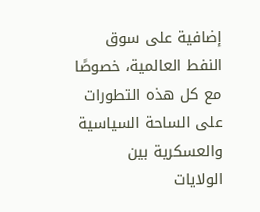إضافية على سوق النفط العالمية، خصوصًا مع كل هذه التطورات على الساحة السياسية والعسكرية بين الولايات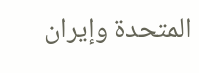المتحدة وإيران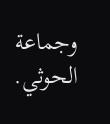وجماعة الحوثي.